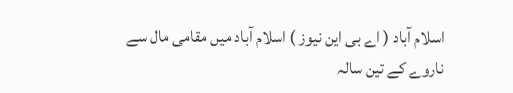اسلام آباد ( اے بی این نیوز ) اسلام آباد میں مقامی مال سے ناروے کے تین سالہ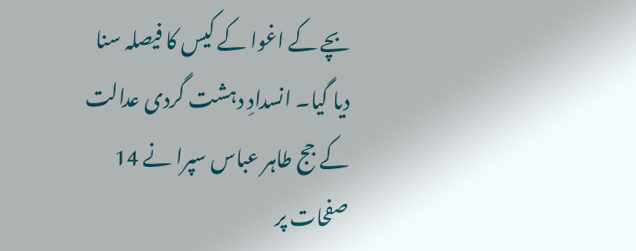بچے کے اغوا کے کیس کا فیصلہ سنا دیا گیا۔ انسدادِ دہشت گردی عدالت کے جج طاہر عباس سپرا نے 14 صفحات پر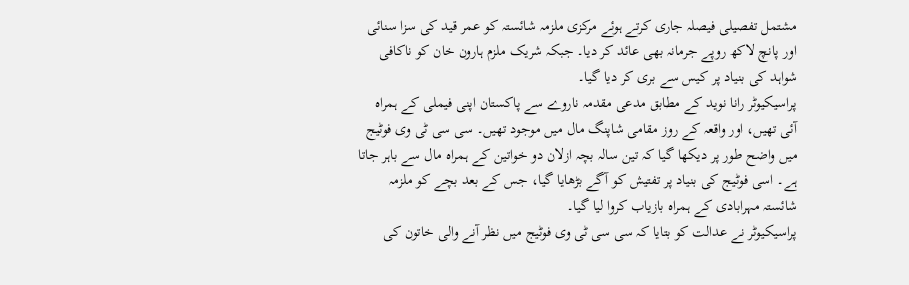مشتمل تفصیلی فیصلہ جاری کرتے ہوئے مرکزی ملزمہ شائستہ کو عمر قید کی سزا سنائی اور پانچ لاکھ روپے جرمانہ بھی عائد کر دیا۔ جبکہ شریک ملزم ہارون خان کو ناکافی شواہد کی بنیاد پر کیس سے بری کر دیا گیا۔
پراسیکیوٹر رانا نوید کے مطابق مدعی مقدمہ ناروے سے پاکستان اپنی فیملی کے ہمراہ آئی تھیں، اور واقعہ کے روز مقامی شاپنگ مال میں موجود تھیں۔ سی سی ٹی وی فوٹیج میں واضح طور پر دیکھا گیا کہ تین سالہ بچہ ازلان دو خواتین کے ہمراہ مال سے باہر جاتا ہے۔ اسی فوٹیج کی بنیاد پر تفتیش کو آگے بڑھایا گیا، جس کے بعد بچے کو ملزمہ شائستہ مہرابادی کے ہمراہ بازیاب کروا لیا گیا۔
پراسیکیوٹر نے عدالت کو بتایا کہ سی سی ٹی وی فوٹیج میں نظر آنے والی خاتون کی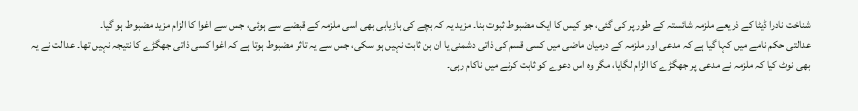شناخت نادرا ڈیٹا کے ذریعے ملزمہ شائستہ کے طور پر کی گئی، جو کیس کا ایک مضبوط ثبوت بنا۔ مزید یہ کہ بچے کی بازیابی بھی اسی ملزمہ کے قبضے سے ہوئی، جس سے اغوا کا الزام مزید مضبوط ہو گیا۔
عدالتی حکم نامے میں کہا گیا ہے کہ مدعی اور ملزمہ کے درمیان ماضی میں کسی قسم کی ذاتی دشمنی یا ان بن ثابت نہیں ہو سکی، جس سے یہ تاثر مضبوط ہوتا ہے کہ اغوا کسی ذاتی جھگڑے کا نتیجہ نہیں تھا۔ عدالت نے یہ بھی نوٹ کیا کہ ملزمہ نے مدعی پر جھگڑے کا الزام لگایا، مگر وہ اس دعوے کو ثابت کرنے میں ناکام رہی۔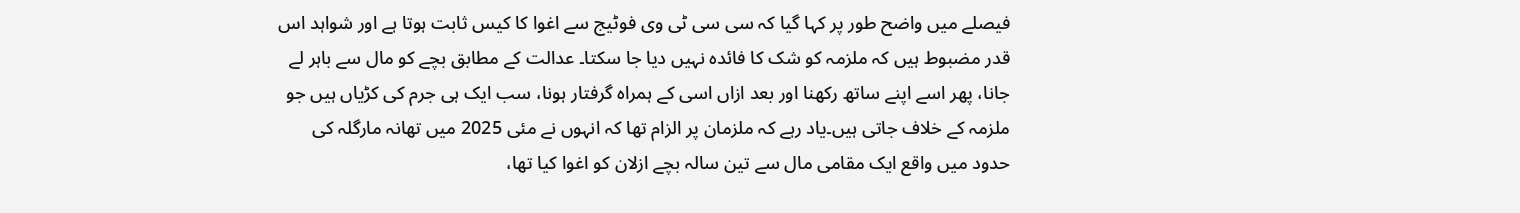فیصلے میں واضح طور پر کہا گیا کہ سی سی ٹی وی فوٹیج سے اغوا کا کیس ثابت ہوتا ہے اور شواہد اس قدر مضبوط ہیں کہ ملزمہ کو شک کا فائدہ نہیں دیا جا سکتا۔ عدالت کے مطابق بچے کو مال سے باہر لے جانا، پھر اسے اپنے ساتھ رکھنا اور بعد ازاں اسی کے ہمراہ گرفتار ہونا، سب ایک ہی جرم کی کڑیاں ہیں جو ملزمہ کے خلاف جاتی ہیں۔یاد رہے کہ ملزمان پر الزام تھا کہ انہوں نے مئی 2025 میں تھانہ مارگلہ کی حدود میں واقع ایک مقامی مال سے تین سالہ بچے ازلان کو اغوا کیا تھا،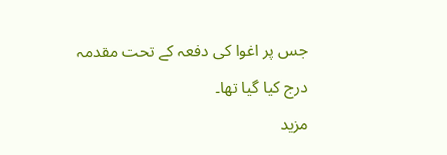جس پر اغوا کی دفعہ کے تحت مقدمہ درج کیا گیا تھا۔
مزید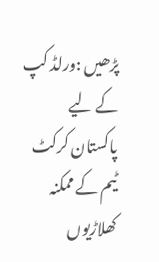پڑھیں :ورلڈ کپ کے لیے پاکستان کرکٹ ٹیم کے ممکنہ کھلاڑیوں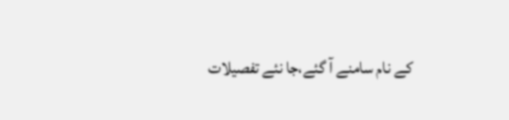کے نام سامنے آ گئے،جا نئے تفصیلات